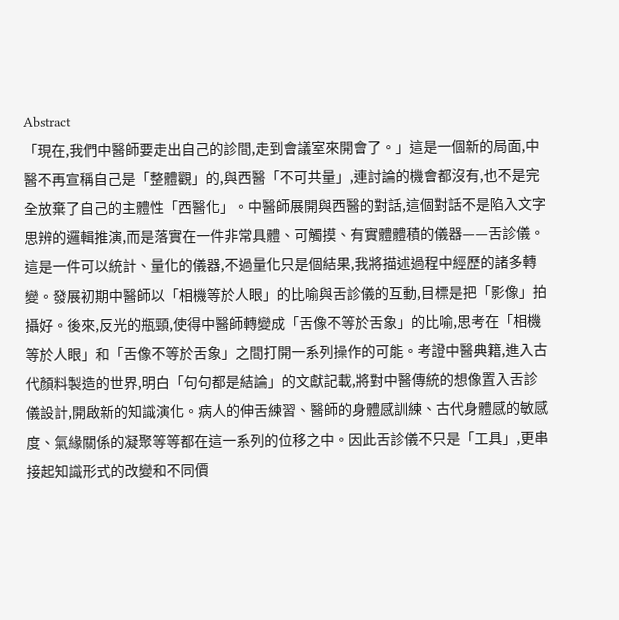Abstract
「現在,我們中醫師要走出自己的診間,走到會議室來開會了。」這是一個新的局面,中醫不再宣稱自己是「整體觀」的,與西醫「不可共量」,連討論的機會都沒有,也不是完全放棄了自己的主體性「西醫化」。中醫師展開與西醫的對話,這個對話不是陷入文字思辨的邏輯推演,而是落實在一件非常具體、可觸摸、有實體體積的儀器——舌診儀。這是一件可以統計、量化的儀器,不過量化只是個結果,我將描述過程中經歷的諸多轉變。發展初期中醫師以「相機等於人眼」的比喻與舌診儀的互動,目標是把「影像」拍攝好。後來,反光的瓶頸,使得中醫師轉變成「舌像不等於舌象」的比喻,思考在「相機等於人眼」和「舌像不等於舌象」之間打開一系列操作的可能。考證中醫典籍,進入古代顏料製造的世界,明白「句句都是結論」的文獻記載,將對中醫傳統的想像置入舌診儀設計,開啟新的知識演化。病人的伸舌練習、醫師的身體感訓練、古代身體感的敏感度、氣緣關係的凝聚等等都在這一系列的位移之中。因此舌診儀不只是「工具」,更串接起知識形式的改變和不同價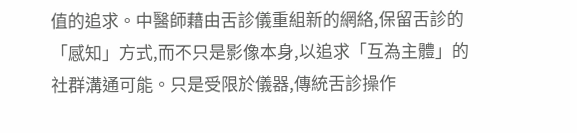值的追求。中醫師藉由舌診儀重組新的網絡,保留舌診的「感知」方式,而不只是影像本身,以追求「互為主體」的社群溝通可能。只是受限於儀器,傳統舌診操作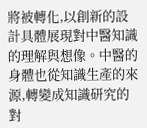將被轉化,以創新的設計具體展現對中醫知識的理解與想像。中醫的身體也從知識生產的來源,轉變成知識研究的對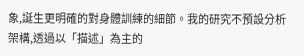象,誕生更明確的對身體訓練的細節。我的研究不預設分析架構,透過以「描述」為主的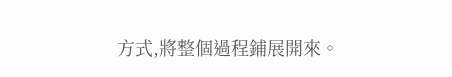方式,將整個過程鋪展開來。